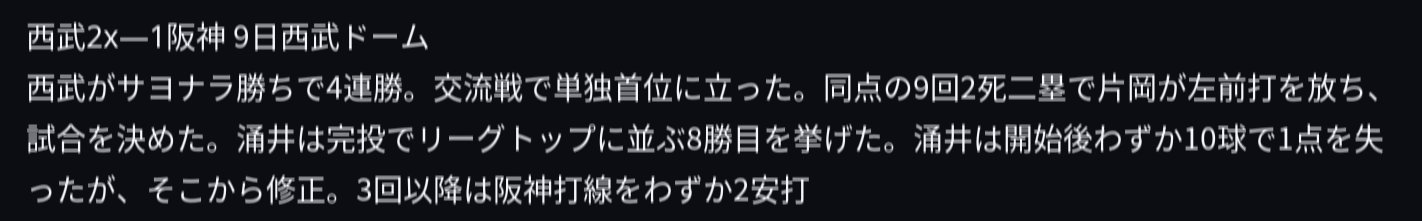西武2x―1阪神 9日西武ドーム
西武がサヨナラ勝ちで4連勝。交流戦で単独首位に立った。同点の9回2死二塁で片岡が左前打を放ち、試合を決めた。涌井は完投でリーグトップに並ぶ8勝目を挙げた。涌井は開始後わずか10球で1点を失ったが、そこから修正。3回以降は阪神打線をわずか2安打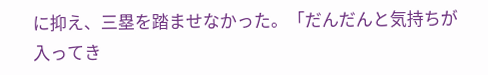に抑え、三塁を踏ませなかった。「だんだんと気持ちが入ってき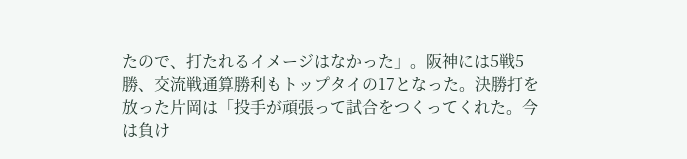たので、打たれるイメージはなかった」。阪神には5戦5勝、交流戦通算勝利もトップタイの17となった。決勝打を放った片岡は「投手が頑張って試合をつくってくれた。今は負け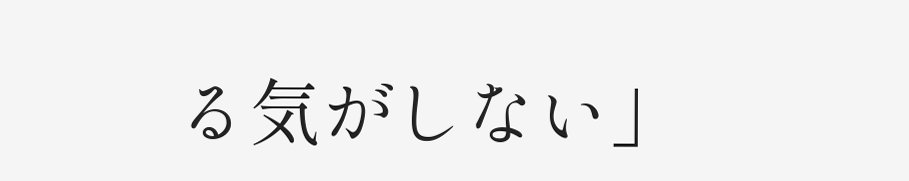る気がしない」